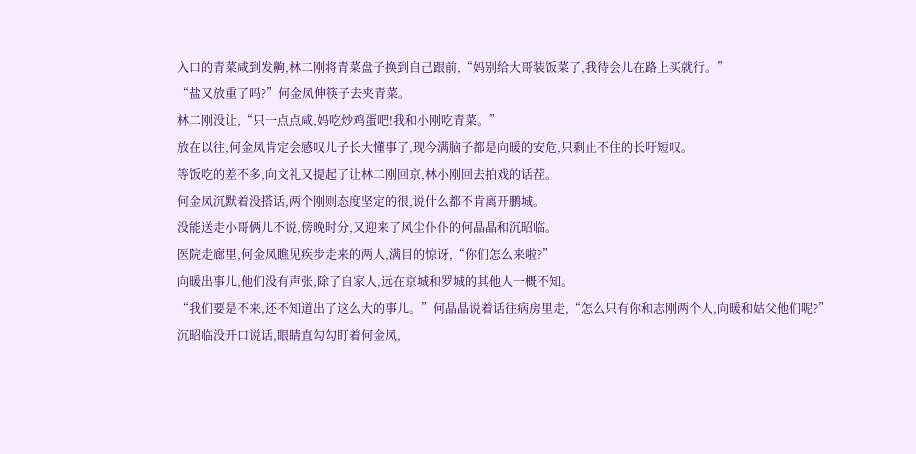入口的青菜咸到发齁,林二刚将青菜盘子换到自己跟前,“妈别给大哥装饭菜了,我待会儿在路上买就行。”
“盐又放重了吗?”何金凤伸筷子去夹青菜。
林二刚没让,“只一点点咸,妈吃炒鸡蛋吧!我和小刚吃青菜。”
放在以往,何金凤肯定会感叹儿子长大懂事了,现今满脑子都是向暖的安危,只剩止不住的长吁短叹。
等饭吃的差不多,向文礼又提起了让林二刚回京,林小刚回去拍戏的话茬。
何金凤沉默着没搭话,两个刚则态度坚定的很,说什么都不肯离开鹏城。
没能送走小哥俩儿不说,傍晚时分,又迎来了风尘仆仆的何晶晶和沉昭临。
医院走廊里,何金凤瞧见疾步走来的两人,满目的惊讶,“你们怎么来啦?”
向暖出事儿,他们没有声张,除了自家人,远在京城和罗城的其他人一概不知。
“我们要是不来,还不知道出了这么大的事儿。”何晶晶说着话往病房里走,“怎么只有你和志刚两个人,向暖和姑父他们呢?”
沉昭临没开口说话,眼睛直勾勾盯着何金凤,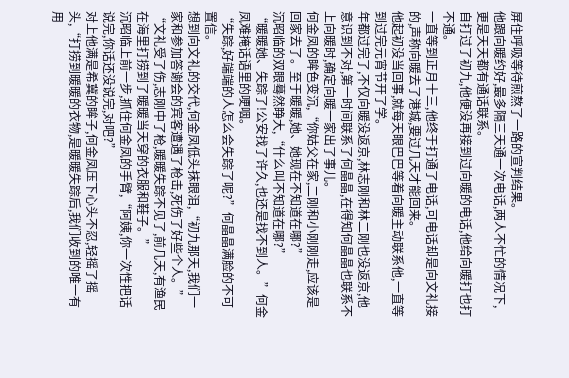屏住呼吸等待煎熬了一路的宣判结果。
他跟向暖约好,最多隔三天通一次电话,两人不忙的情况下,更是天天都有通话联系。
自打过了初九,他便没再接到过向暖的电话,他给向暖打也打不通。
一直等到正月十三,他终于打通了电话,可电话却是向文礼接的,声称向暖去了港城,要过几天才能回来。
他起初没当回事,就每天眼巴巴等着向暖主动联系他,一直等到过完元宵节开了学。
年都过完了,不仅向暖没返京,林志刚和林二刚也没返京,他意识到不对,第一时间联系了何晶晶,在得知何晶晶也联系不上向暖时,确定向暖一家出了事儿。
何金凤的眸色变沉,“你姑父在家,二刚和小刚刚走,应该是回家去了。至于暖暖,她、她现在不知道在哪?”
沉昭临的双眼蓦然睁大,“什么叫不知道在哪?”
“暖暖她、失踪了!公安找了许久,也还是找不到人。”何金凤难掩话语里的哽咽。
“失踪,好端端的人怎么会失踪了呢?”何晶晶满脸的不可置信。
想到向文礼的交代,何金凤低头抹眼泪,“初九那天,我们一家和参加答谢会的宾客遭遇了枪击,死伤了好些个人。”
“文礼受了伤,志刚中了枪,暖暖失踪不见了,前几天,有渔民在海里打捞到了暖暖当天穿的衣服和鞋子。”
沉昭临上前一步,抓住何金凤的手臂,“阿姨,你一次性把话说完,你话还没说完,对吧?”
对上他满是希冀的眸子,何金凤压下心头不忍,轻摇了摇头,“打捞到暖暖的衣物,是暖暖失踪后,我们收到的唯一有用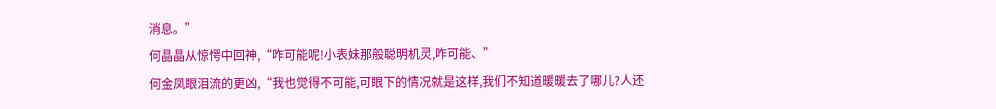消息。”
何晶晶从惊愕中回神,“咋可能呢!小表妹那般聪明机灵,咋可能、”
何金凤眼泪流的更凶,“我也觉得不可能,可眼下的情况就是这样,我们不知道暖暖去了哪儿?人还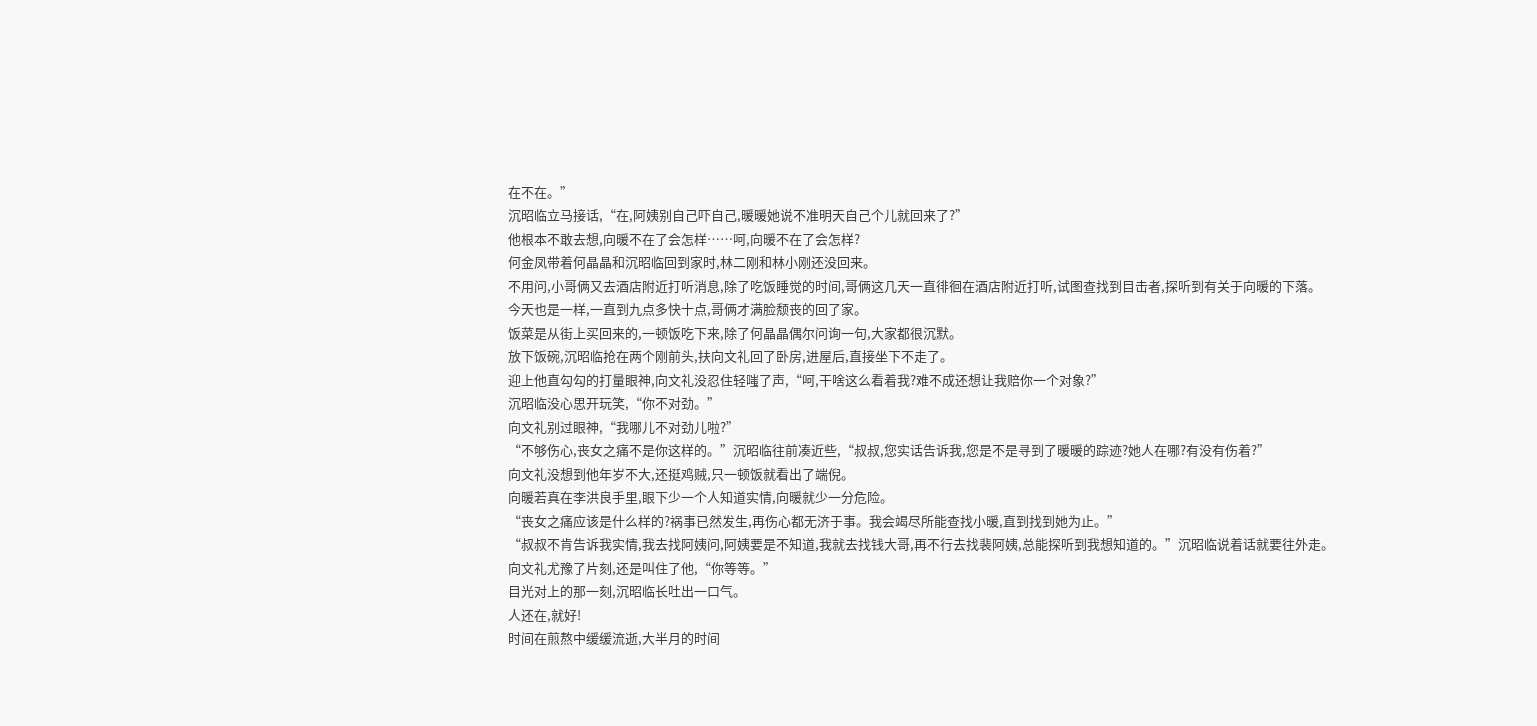在不在。”
沉昭临立马接话,“在,阿姨别自己吓自己,暖暖她说不准明天自己个儿就回来了?”
他根本不敢去想,向暖不在了会怎样……呵,向暖不在了会怎样?
何金凤带着何晶晶和沉昭临回到家时,林二刚和林小刚还没回来。
不用问,小哥俩又去酒店附近打听消息,除了吃饭睡觉的时间,哥俩这几天一直徘徊在酒店附近打听,试图查找到目击者,探听到有关于向暖的下落。
今天也是一样,一直到九点多快十点,哥俩才满脸颓丧的回了家。
饭菜是从街上买回来的,一顿饭吃下来,除了何晶晶偶尔问询一句,大家都很沉默。
放下饭碗,沉昭临抢在两个刚前头,扶向文礼回了卧房,进屋后,直接坐下不走了。
迎上他直勾勾的打量眼神,向文礼没忍住轻嗤了声,“呵,干啥这么看着我?难不成还想让我赔你一个对象?”
沉昭临没心思开玩笑,“你不对劲。”
向文礼别过眼神,“我哪儿不对劲儿啦?”
“不够伤心,丧女之痛不是你这样的。”沉昭临往前凑近些,“叔叔,您实话告诉我,您是不是寻到了暖暖的踪迹?她人在哪?有没有伤着?”
向文礼没想到他年岁不大,还挺鸡贼,只一顿饭就看出了端倪。
向暖若真在李洪良手里,眼下少一个人知道实情,向暖就少一分危险。
“丧女之痛应该是什么样的?祸事已然发生,再伤心都无济于事。我会竭尽所能查找小暖,直到找到她为止。”
“叔叔不肯告诉我实情,我去找阿姨问,阿姨要是不知道,我就去找钱大哥,再不行去找裴阿姨,总能探听到我想知道的。”沉昭临说着话就要往外走。
向文礼尤豫了片刻,还是叫住了他,“你等等。”
目光对上的那一刻,沉昭临长吐出一口气。
人还在,就好!
时间在煎熬中缓缓流逝,大半月的时间